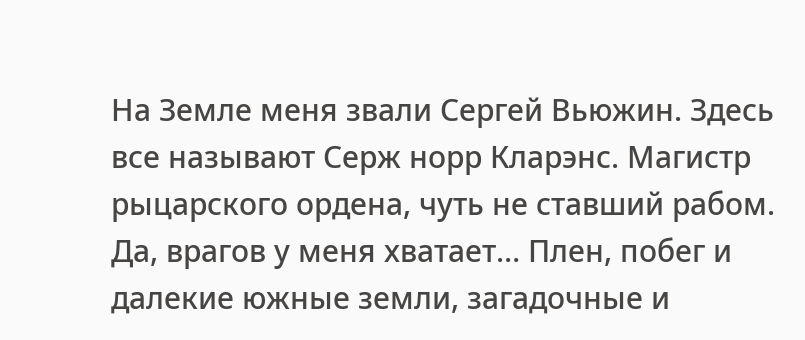На Земле меня звали Сергей Вьюжин. Здесь все называют Серж норр Кларэнс. Магистр рыцарского ордена, чуть не ставший рабом. Да, врагов у меня хватает… Плен, побег и далекие южные земли, загадочные и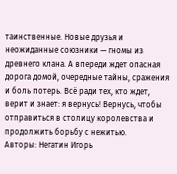таинственные. Новые друзья и неожиданные союзники — гномы из древнего клана. А впереди ждет опасная дорога домой, очередные тайны, сражения и боль потерь. Всё ради тех, кто ждет, верит и знает: я вернусь! Вернусь, чтобы отправиться в столицу королевства и продолжить борьбу с нежитью.
Авторы: Негатин Игорь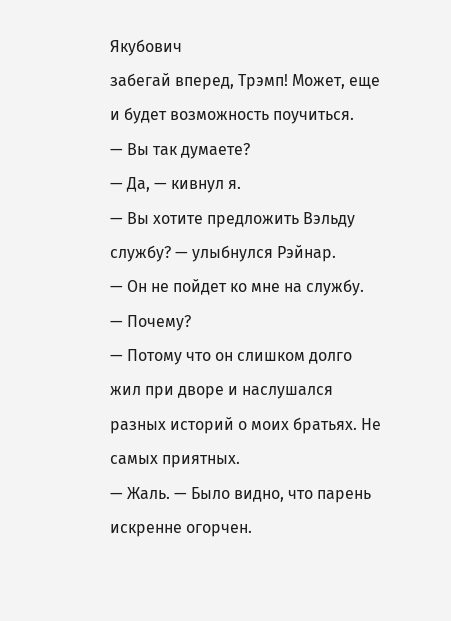Якубович
забегай вперед, Трэмп! Может, еще и будет возможность поучиться.
— Вы так думаете?
— Да, — кивнул я.
— Вы хотите предложить Вэльду службу? — улыбнулся Рэйнар.
— Он не пойдет ко мне на службу.
— Почему?
— Потому что он слишком долго жил при дворе и наслушался разных историй о моих братьях. Не самых приятных.
— Жаль. — Было видно, что парень искренне огорчен.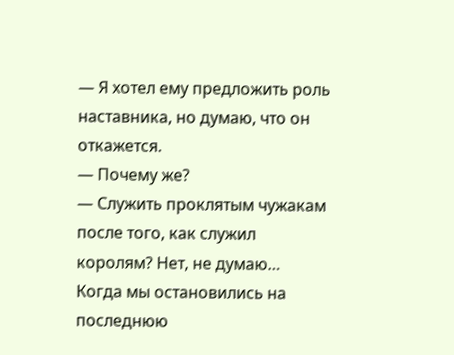— Я хотел ему предложить роль наставника, но думаю, что он откажется.
— Почему же?
— Служить проклятым чужакам после того, как служил королям? Нет, не думаю…
Когда мы остановились на последнюю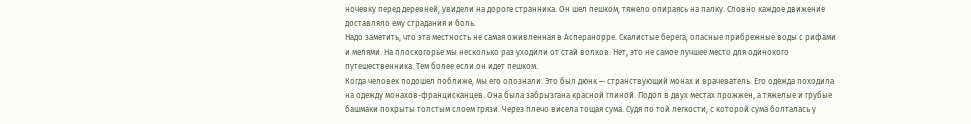ночевку перед деревней, увидели на дороге странника. Он шел пешком, тяжело опираясь на палку. Словно каждое движение доставляло ему страдания и боль.
Надо заметить, что эта местность не самая оживленная в Асперанорре. Скалистые берега, опасные прибрежные воды с рифами и мелями. На плоскогорье мы несколько раз уходили от стай волков. Нет, это не самое лучшее место для одинокого путешественника. Тем более если он идет пешком.
Когда человек подошел поближе, мы его опознали. Это был дюнк — странствующий монах и врачеватель. Его одежда походила на одежду монахов-францисканцев. Она была забрызгана красной глиной. Подол в двух местах прожжен, а тяжелые и грубые башмаки покрыты толстым слоем грязи. Через плечо висела тощая сума. Судя по той легкости, с которой сума болталась у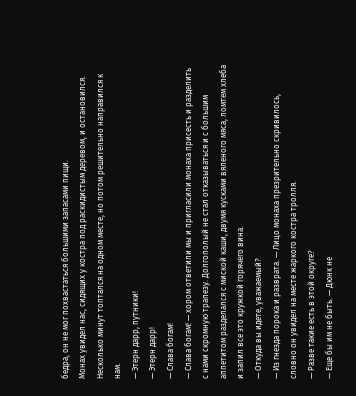бедра, он не мог похвастаться большими запасами пищи.
Монах увидел нас, сидящих у костра под раскидистым деревом, и остановился. Несколько минут топтался на одном месте, но потом решительно направился к нам.
— Этерн дарр, путники!
— Этерн дарр!
— Слава богам!
— Слава богам! — хором ответили мы и пригласили монаха присесть и разделить с нами скромную трапезу. Долгополый не стал отказываться и с большим аппетитом разделался с миской каши, двумя кусками вяленого мяса, ломтем хлеба и запил все это кружкой горячего вина.
— Откуда вы идете, уважаемый?
— Из гнезда порока и разврата. — Лицо монаха презрительно скривилось, словно он увидел на месте жаркого костра тролля.
— Разве такие есть в этой округе?
— Еще бы им не быть. — Дюнк не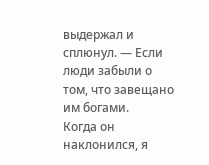выдержал и сплюнул. — Если люди забыли о том, что завещано им богами.
Когда он наклонился, я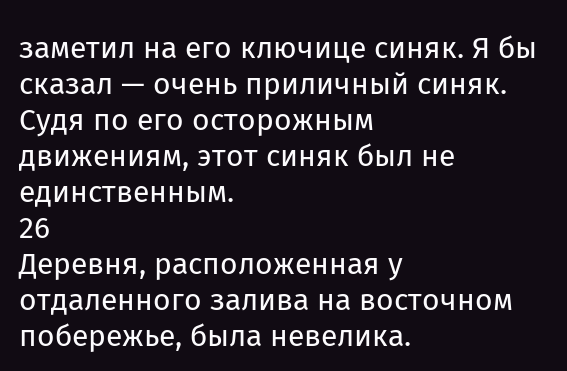заметил на его ключице синяк. Я бы сказал — очень приличный синяк. Судя по его осторожным движениям, этот синяк был не единственным.
26
Деревня, расположенная у отдаленного залива на восточном побережье, была невелика.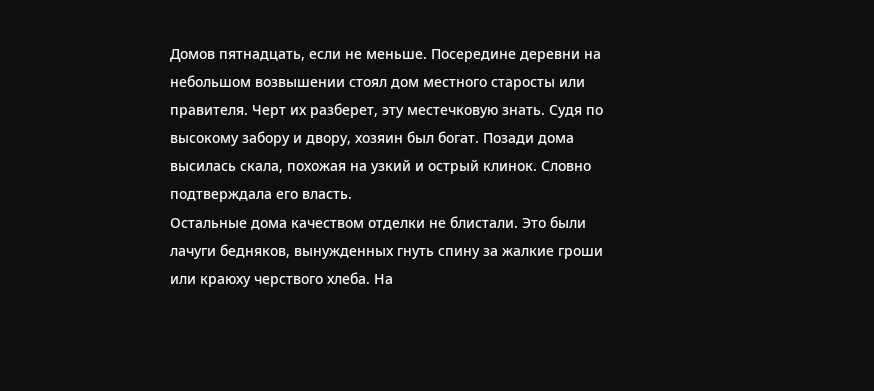Домов пятнадцать, если не меньше. Посередине деревни на небольшом возвышении стоял дом местного старосты или правителя. Черт их разберет, эту местечковую знать. Судя по высокому забору и двору, хозяин был богат. Позади дома высилась скала, похожая на узкий и острый клинок. Словно подтверждала его власть.
Остальные дома качеством отделки не блистали. Это были лачуги бедняков, вынужденных гнуть спину за жалкие гроши или краюху черствого хлеба. На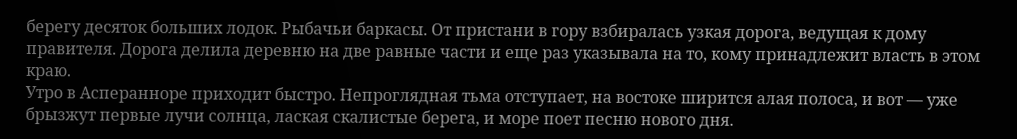берегу десяток больших лодок. Рыбачьи баркасы. От пристани в гору взбиралась узкая дорога, ведущая к дому правителя. Дорога делила деревню на две равные части и еще раз указывала на то, кому принадлежит власть в этом краю.
Утро в Асперанноре приходит быстро. Непроглядная тьма отступает, на востоке ширится алая полоса, и вот — уже брызжут первые лучи солнца, лаская скалистые берега, и море поет песню нового дня.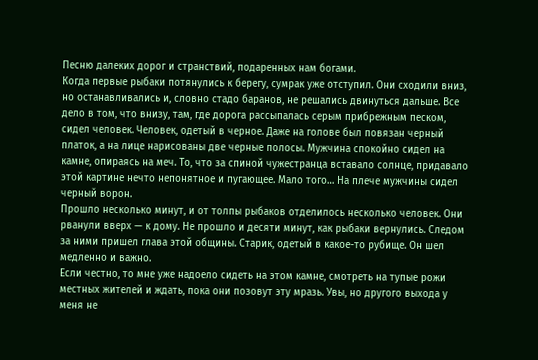Песню далеких дорог и странствий, подаренных нам богами.
Когда первые рыбаки потянулись к берегу, сумрак уже отступил. Они сходили вниз, но останавливались и, словно стадо баранов, не решались двинуться дальше. Все дело в том, что внизу, там, где дорога рассыпалась серым прибрежным песком, сидел человек. Человек, одетый в черное. Даже на голове был повязан черный платок, а на лице нарисованы две черные полосы. Мужчина спокойно сидел на камне, опираясь на меч. То, что за спиной чужестранца вставало солнце, придавало этой картине нечто непонятное и пугающее. Мало того… На плече мужчины сидел черный ворон.
Прошло несколько минут, и от толпы рыбаков отделилось несколько человек. Они рванули вверх — к дому. Не прошло и десяти минут, как рыбаки вернулись. Следом за ними пришел глава этой общины. Старик, одетый в какое-то рубище. Он шел медленно и важно.
Если честно, то мне уже надоело сидеть на этом камне, смотреть на тупые рожи местных жителей и ждать, пока они позовут эту мразь. Увы, но другого выхода у меня не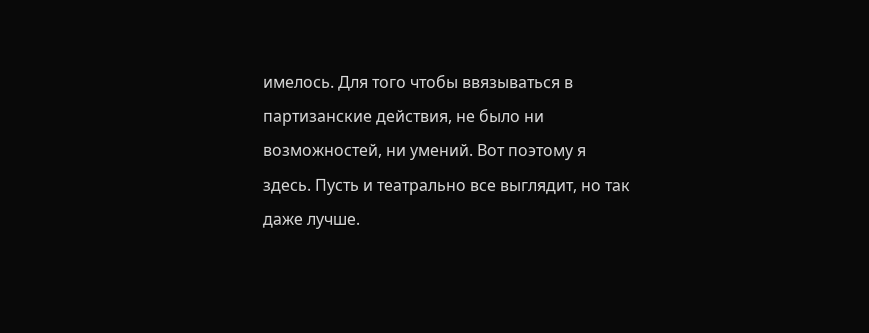имелось. Для того чтобы ввязываться в партизанские действия, не было ни возможностей, ни умений. Вот поэтому я здесь. Пусть и театрально все выглядит, но так даже лучше.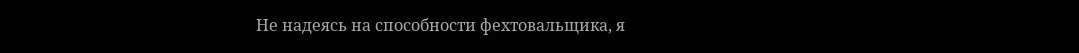Не надеясь на способности фехтовальщика, я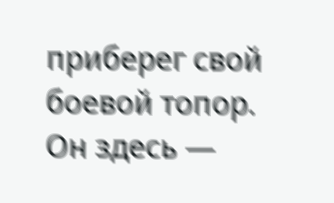приберег свой боевой топор. Он здесь —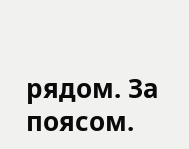рядом. За поясом.